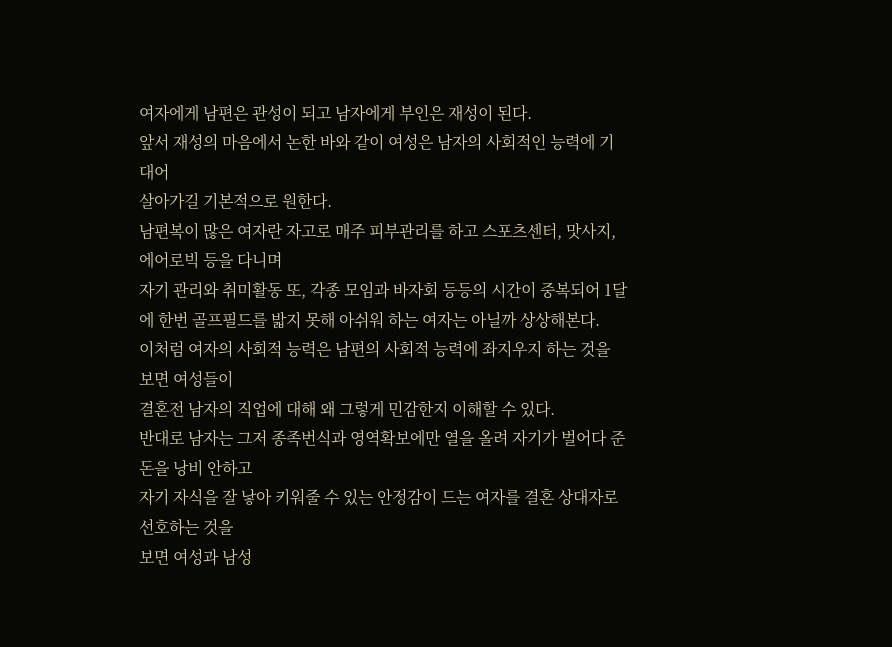여자에게 남편은 관성이 되고 남자에게 부인은 재성이 된다.
앞서 재성의 마음에서 논한 바와 같이 여성은 남자의 사회적인 능력에 기대어
살아가길 기본적으로 원한다.
남편복이 많은 여자란 자고로 매주 피부관리를 하고 스포츠센터, 맛사지, 에어로빅 등을 다니며
자기 관리와 취미활동 또, 각종 모임과 바자회 등등의 시간이 중복되어 1달에 한번 골프필드를 밟지 못해 아쉬워 하는 여자는 아닐까 상상해본다.
이처럼 여자의 사회적 능력은 남편의 사회적 능력에 좌지우지 하는 것을 보면 여성들이
결혼전 남자의 직업에 대해 왜 그렇게 민감한지 이해할 수 있다.
반대로 남자는 그저 종족번식과 영역확보에만 열을 올려 자기가 벌어다 준 돈을 낭비 안하고
자기 자식을 잘 낳아 키워줄 수 있는 안정감이 드는 여자를 결혼 상대자로 선호하는 것을
보면 여성과 남성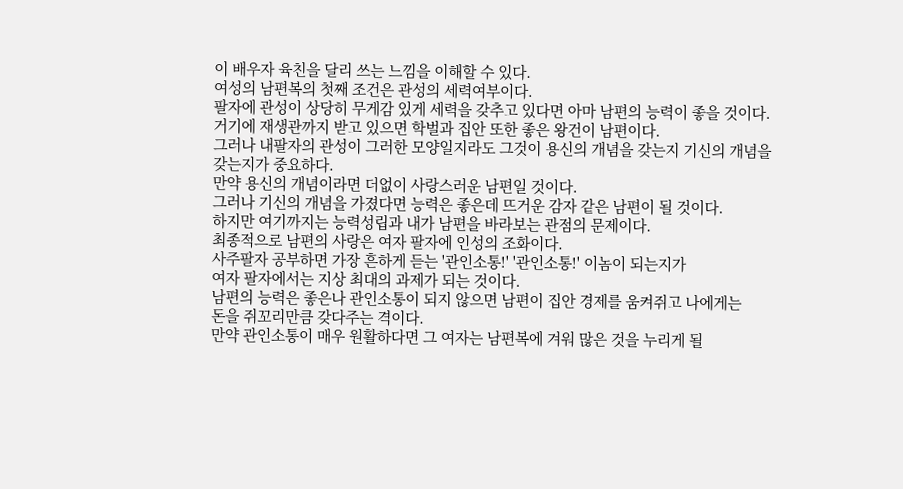이 배우자 육친을 달리 쓰는 느낌을 이해할 수 있다.
여성의 남편복의 첫째 조건은 관성의 세력여부이다.
팔자에 관성이 상당히 무게감 있게 세력을 갖추고 있다면 아마 남편의 능력이 좋을 것이다.
거기에 재생관까지 받고 있으면 학벌과 집안 또한 좋은 왕건이 남편이다.
그러나 내팔자의 관성이 그러한 모양일지라도 그것이 용신의 개념을 갖는지 기신의 개념을
갖는지가 중요하다.
만약 용신의 개념이라면 더없이 사랑스러운 남편일 것이다.
그러나 기신의 개념을 가졌다면 능력은 좋은데 뜨거운 감자 같은 남편이 될 것이다.
하지만 여기까지는 능력성립과 내가 남편을 바라보는 관점의 문제이다.
최종적으로 남편의 사랑은 여자 팔자에 인성의 조화이다.
사주팔자 공부하면 가장 흔하게 듣는 '관인소통!' '관인소통!' 이놈이 되는지가
여자 팔자에서는 지상 최대의 과제가 되는 것이다.
남편의 능력은 좋은나 관인소통이 되지 않으면 남편이 집안 경제를 움켜쥐고 나에게는
돈을 쥐꼬리만큼 갖다주는 격이다.
만약 관인소통이 매우 원활하다면 그 여자는 남편복에 겨워 많은 것을 누리게 될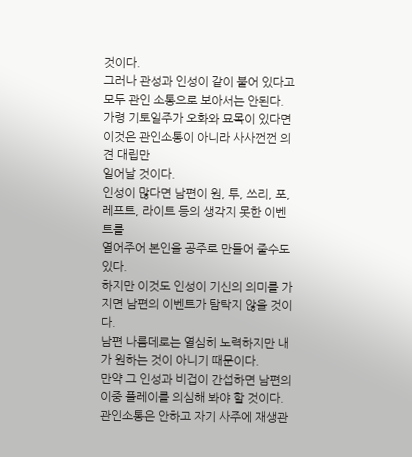것이다.
그러나 관성과 인성이 같이 붙어 있다고 모두 관인 소통으로 보아서는 안된다.
가령 기토일주가 오화와 묘목이 있다면 이것은 관인소통이 아니라 사사껀껀 의견 대립만
일어날 것이다.
인성이 많다면 남편이 원, 투, 쓰리, 포, 레프트, 라이트 등의 생각지 못한 이벤트를
열어주어 본인을 공주로 만들어 줄수도 있다.
하지만 이것도 인성이 기신의 의미를 가지면 남편의 이벤트가 탐탁지 않을 것이다.
남편 나름데로는 열심히 노력하지만 내가 원하는 것이 아니기 때문이다.
만약 그 인성과 비겁이 간섭하면 남편의 이중 플레이를 의심해 봐야 할 것이다.
관인소통은 안하고 자기 사주에 재생관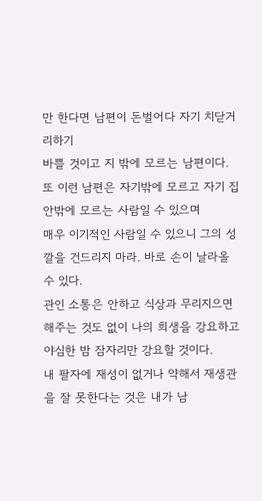만 한다면 남편이 돈벌어다 자기 치닫거리하기
바쁠 것이고 지 밖에 모르는 남편이다.
또 이런 남편은 자기밖에 모르고 자기 집안밖에 모르는 사람일 수 있으며
매우 이기적인 사람일 수 있으니 그의 성깔을 건드리지 마라. 바로 손이 날라올 수 있다.
관인 소통은 안하고 식상과 무리지으면 해주는 것도 없이 나의 희생을 강요하고
야심한 밤 잠자리만 강요할 것이다.
내 팔자에 재성이 없거나 약해서 재생관을 잘 못한다는 것은 내가 남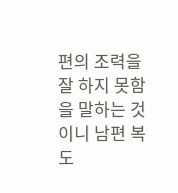편의 조력을
잘 하지 못함을 말하는 것이니 남편 복도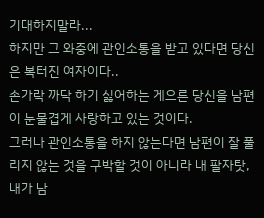기대하지말라...
하지만 그 와중에 관인소통을 받고 있다면 당신은 복터진 여자이다..
손가락 까닥 하기 싫어하는 게으른 당신을 남편이 눈물겹게 사랑하고 있는 것이다.
그러나 관인소통을 하지 않는다면 남편이 잘 풀리지 않는 것을 구박할 것이 아니라 내 팔자탓,
내가 남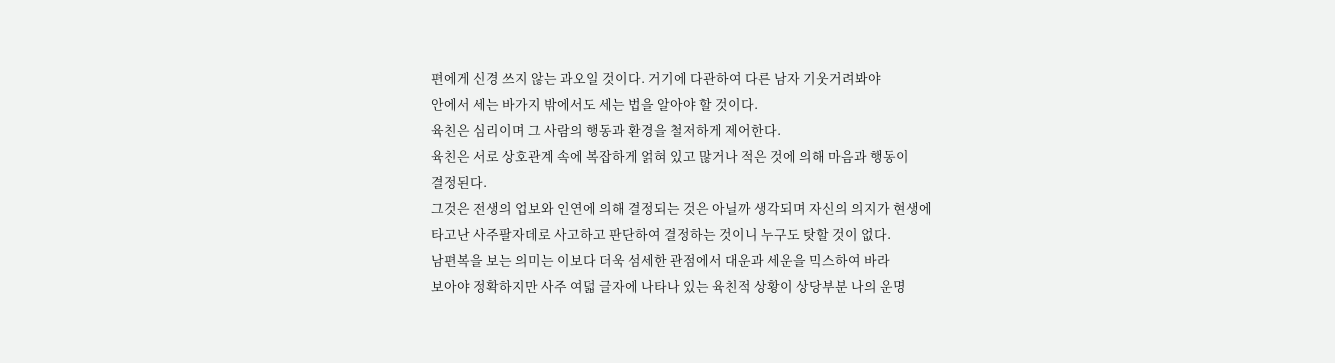편에게 신경 쓰지 않는 과오일 것이다. 거기에 다관하여 다른 남자 기웃거려봐야
안에서 세는 바가지 밖에서도 세는 법을 알아야 할 것이다.
육친은 심리이며 그 사람의 행동과 환경을 철저하게 제어한다.
육친은 서로 상호관계 속에 복잡하게 얽혀 있고 많거나 적은 것에 의해 마음과 행동이
결정된다.
그것은 전생의 업보와 인연에 의해 결정되는 것은 아닐까 생각되며 자신의 의지가 현생에
타고난 사주팔자데로 사고하고 판단하여 결정하는 것이니 누구도 탓할 것이 없다.
남편복을 보는 의미는 이보다 더욱 섬세한 관점에서 대운과 세운을 믹스하여 바라
보아야 정확하지만 사주 여덟 글자에 나타나 있는 육친적 상황이 상당부분 나의 운명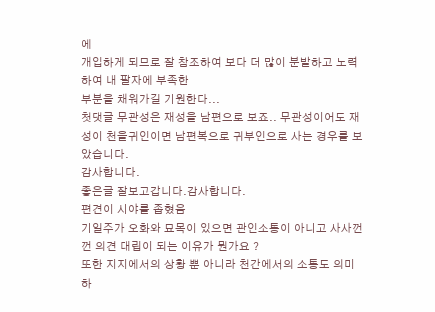에
개입하게 되므로 잘 참조하여 보다 더 많이 분발하고 노력하여 내 팔자에 부족한
부분을 채워가길 기원한다...
첫댓글 무관성은 재성을 남편으로 보죠.. 무관성이어도 재성이 천을귀인이면 남편복으로 귀부인으로 사는 경우를 보았습니다.
감사합니다.
좋은글 잘보고갑니다.감사합니다.
편견이 시야를 좁혔음
기일주가 오화와 묘목이 있으면 관인소통이 아니고 사사껀껀 의견 대립이 되는 이유가 뭔가요 ?
또한 지지에서의 상황 뿐 아니라 천간에서의 소통도 의미하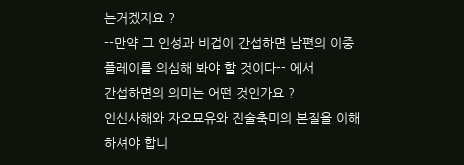는거겠지요 ?
--만약 그 인성과 비겁이 간섭하면 남편의 이중 플레이를 의심해 봐야 할 것이다-- 에서
간섭하면의 의미는 어떤 것인가요 ?
인신사해와 자오묘유와 진술축미의 본질을 이해하셔야 합니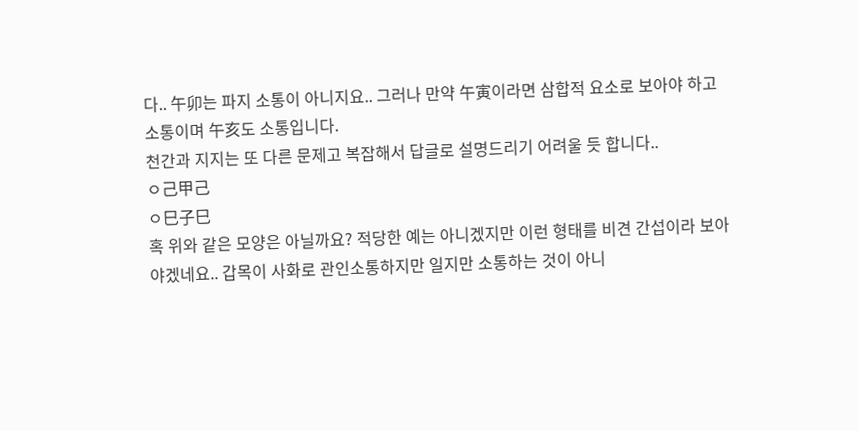다.. 午卯는 파지 소통이 아니지요.. 그러나 만약 午寅이라면 삼합적 요소로 보아야 하고 소통이며 午亥도 소통입니다.
천간과 지지는 또 다른 문제고 복잡해서 답글로 설명드리기 어려울 듯 합니다..
ㅇ己甲己
ㅇ巳子巳
혹 위와 같은 모양은 아닐까요? 적당한 예는 아니겠지만 이런 형태를 비견 간섭이라 보아야겠네요.. 갑목이 사화로 관인소통하지만 일지만 소통하는 것이 아니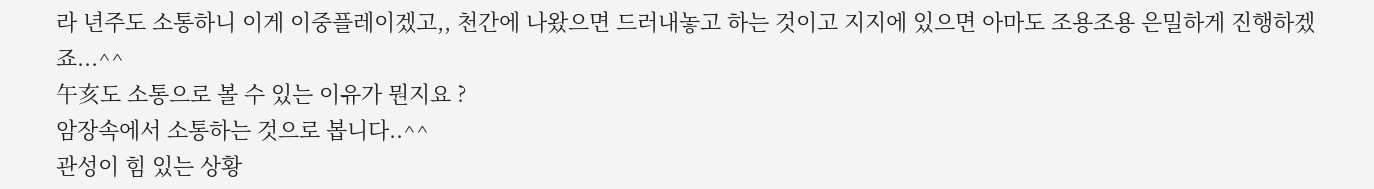라 년주도 소통하니 이게 이중플레이겠고,, 천간에 나왔으면 드러내놓고 하는 것이고 지지에 있으면 아마도 조용조용 은밀하게 진행하겠죠...^^
午亥도 소통으로 볼 수 있는 이유가 뭔지요 ?
암장속에서 소통하는 것으로 봅니다..^^
관성이 힘 있는 상황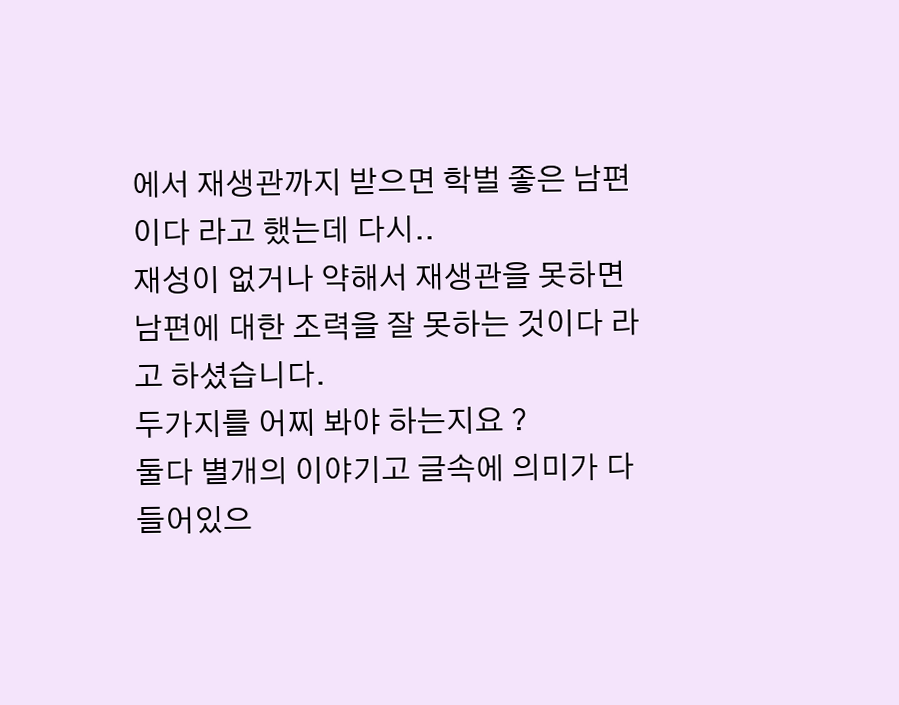에서 재생관까지 받으면 학벌 좋은 남편이다 라고 했는데 다시..
재성이 없거나 약해서 재생관을 못하면 남편에 대한 조력을 잘 못하는 것이다 라고 하셨습니다.
두가지를 어찌 봐야 하는지요 ?
둘다 별개의 이야기고 글속에 의미가 다 들어있으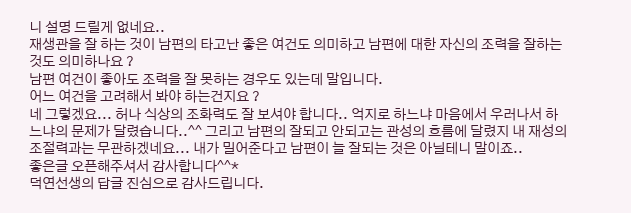니 설명 드릴게 없네요..
재생관을 잘 하는 것이 남편의 타고난 좋은 여건도 의미하고 남편에 대한 자신의 조력을 잘하는 것도 의미하나요 ?
남편 여건이 좋아도 조력을 잘 못하는 경우도 있는데 말입니다.
어느 여건을 고려해서 봐야 하는건지요 ?
네 그렇겠요... 허나 식상의 조화력도 잘 보셔야 합니다.. 억지로 하느냐 마음에서 우러나서 하느냐의 문제가 달렸습니다..^^ 그리고 남편의 잘되고 안되고는 관성의 흐름에 달렸지 내 재성의 조절력과는 무관하겠네요... 내가 밀어준다고 남편이 늘 잘되는 것은 아닐테니 말이죠..
좋은글 오픈해주셔서 감사합니다^^*
덕연선생의 답글 진심으로 감사드립니다.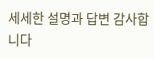세세한 설명과 답변 감사합니다